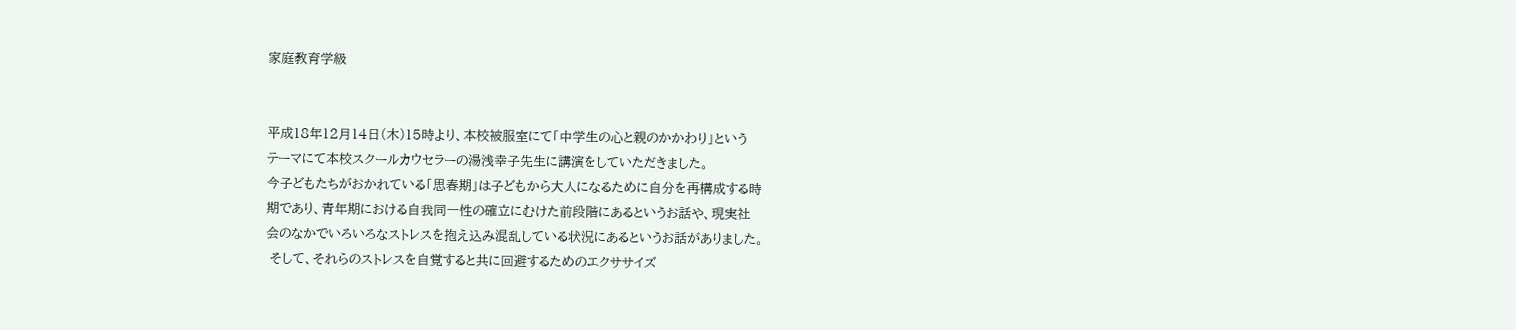家庭教育学級


平成18年12月14日(木)15時より、本校被服室にて「中学生の心と親のかかわり」という
テーマにて本校スクールカウセラーの湯浅幸子先生に講演をしていただきました。
今子どもたちがおかれている「思春期」は子どもから大人になるために自分を再構成する時
期であり、青年期における自我同一性の確立にむけた前段階にあるというお話や、現実社
会のなかでいろいろなストレスを抱え込み混乱している状況にあるというお話がありました。
 そして、それらのストレスを自覚すると共に回避するためのエクササイズ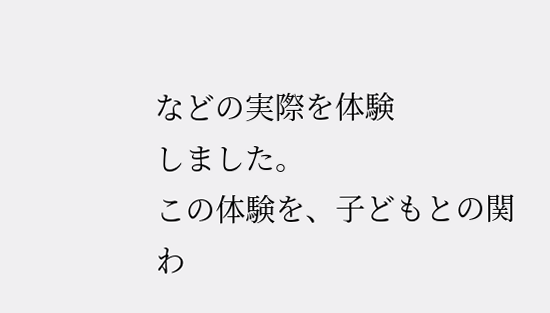などの実際を体験
しました。
この体験を、子どもとの関わ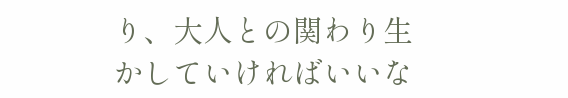り、大人との関わり生かしていければいいな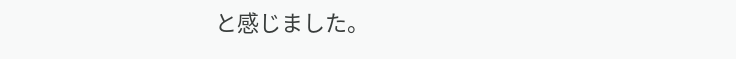と感じました。